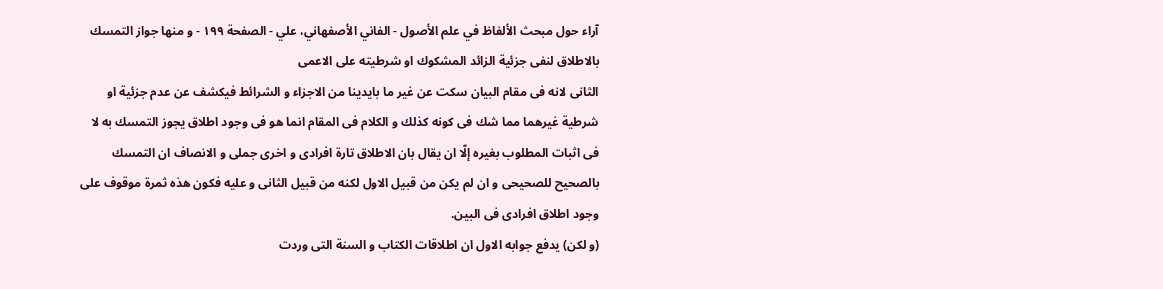آراء حول مبحث الألفاظ في علم الأصول - الفاني الأصفهاني، علي - الصفحة ١٩٩ - و منها جواز التمسك بالاطلاق لنفى جزئية الزائد المشكوك او شرطيته على الاعمى
الثانى لانه فى مقام البيان سكت عن غير ما بايدينا من الاجزاء و الشرائط فيكشف عن عدم جزئية او شرطية غيرهما مما شك فى كونه كذلك و الكلام فى المقام انما هو فى وجود اطلاق يجوز التمسك به لا فى اثبات المطلوب بغيره إلّا ان يقال بان الاطلاق تارة افرادى و اخرى جملى و الانصاف ان التمسك بالصحيح للصحيحى و ان لم يكن من قبيل الاول لكنه من قبيل الثانى و عليه فكون هذه ثمرة موقوف على وجود اطلاق افرادى فى البين.
(و لكن) يدفع جوابه الاول ان اطلاقات الكتاب و السنة التى وردت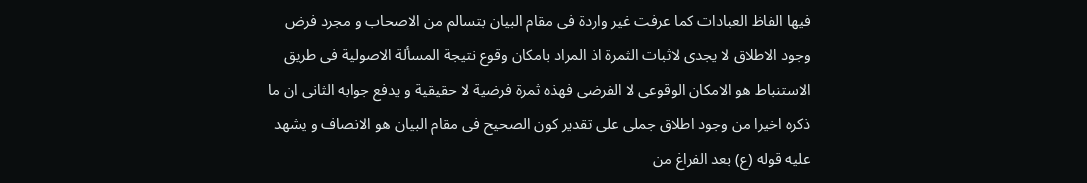فيها الفاظ العبادات كما عرفت غير واردة فى مقام البيان بتسالم من الاصحاب و مجرد فرض وجود الاطلاق لا يجدى لاثبات الثمرة اذ المراد بامكان وقوع نتيجة المسألة الاصولية فى طريق الاستنباط هو الامكان الوقوعى لا الفرضى فهذه ثمرة فرضية لا حقيقية و يدفع جوابه الثانى ان ما ذكره اخيرا من وجود اطلاق جملى على تقدير كون الصحيح فى مقام البيان هو الانصاف و يشهد عليه قوله (ع) بعد الفراغ من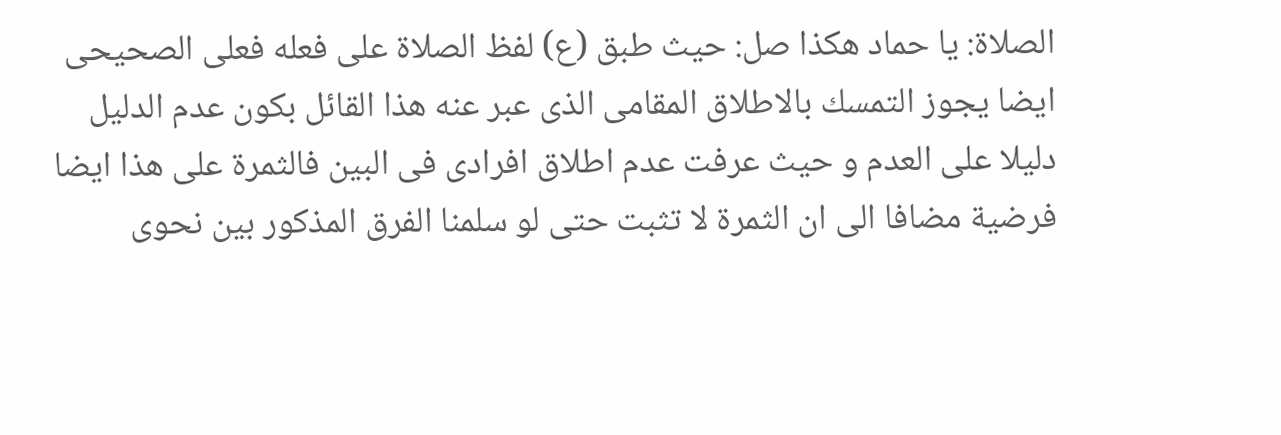الصلاة: يا حماد هكذا صل: حيث طبق (ع) لفظ الصلاة على فعله فعلى الصحيحى ايضا يجوز التمسك بالاطلاق المقامى الذى عبر عنه هذا القائل بكون عدم الدليل دليلا على العدم و حيث عرفت عدم اطلاق افرادى فى البين فالثمرة على هذا ايضا فرضية مضافا الى ان الثمرة لا تثبت حتى لو سلمنا الفرق المذكور بين نحوى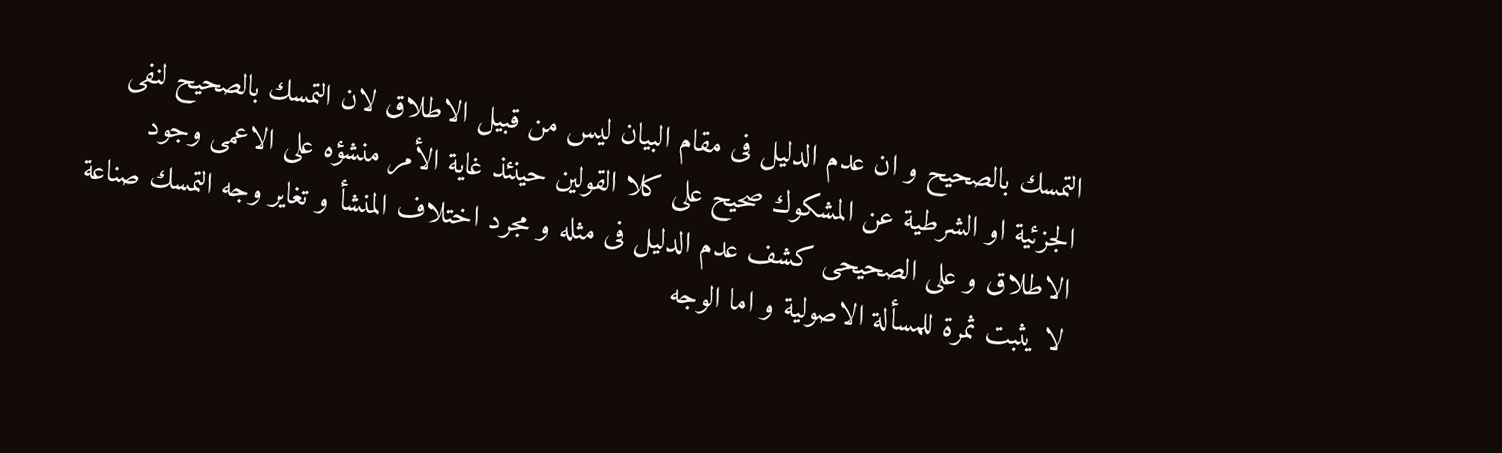التمسك بالصحيح و ان عدم الدليل فى مقام البيان ليس من قبيل الاطلاق لان التمسك بالصحيح لنفى الجزئية او الشرطية عن المشكوك صحيح على كلا القولين حينئذ غاية الأمر منشؤه على الاعمى وجود الاطلاق و على الصحيحى كشف عدم الدليل فى مثله و مجرد اختلاف المنشأ و تغاير وجه التمسك صناعة لا يثبت ثمرة للمسألة الاصولية و اما الوجه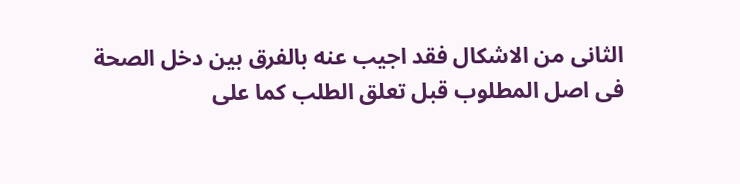الثانى من الاشكال فقد اجيب عنه بالفرق بين دخل الصحة فى اصل المطلوب قبل تعلق الطلب كما على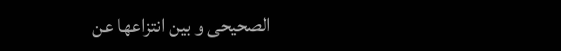الصحيحى و بين انتزاعها عن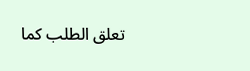تعلق الطلب كما